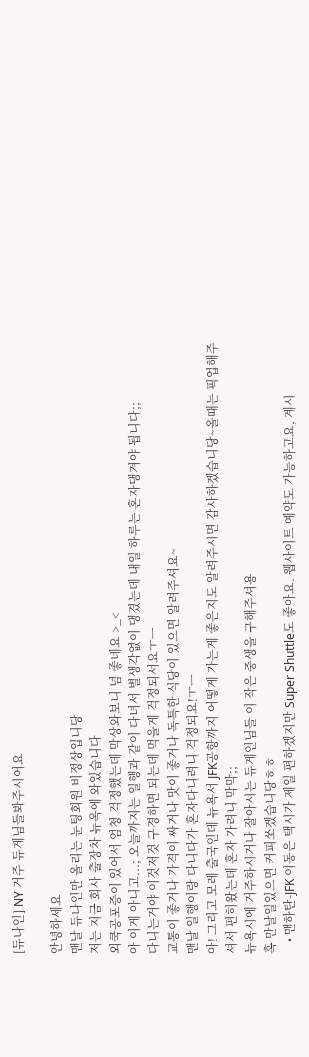[듀나인] NY 거주 듀게님들봐주시어요

안녕하세요
맨날 듀나인만 올리는 눈팅회원 비정상입니당
저는 지금 회사 출장차 뉴옥에 와있습니다
외쿡공포증이 있어서 엄청 걱정했는데 막상와보니 넘 좋네요 >_<
아 이게 아니고...; 오늘까지는 일행과 같이 다녀서 별생각없이 댕겼는데 내일 하루는 혼자댕겨야 됩니다;;
다니는거야 이것저것 구경하면 되는데 먹을게 걱정되서요ㅜㅡ
교통이 좋거나 가격이 싸거나 맛이 좋거나 독특한 식당이 있으면 알려주셔요~
맨날 일행이랑 다니다가 혼자다니려니 걱정되요!ㅜㅡ
아! 그리고 모레 출국인데 뉴욕서 JFK공항까지 어떻게 가는게 좋은지도 알려주시면 감사하겠습니당~올때는 픽업해주셔서 편히왔는데 혼자 가려니 막막;;
뉴욕시에 거주하시거나 잘아시는 듀게인님들 이 작은 중생을 구해주셔용
혹 만날일있으면 커피쏘겠습니당ㅎㅎ
    • 맨하탄-JFK 이동은 택시가 제일 편하겠지만 Super Shuttle도 좋아요. 웹사이트 예약도 가능하고요, 계시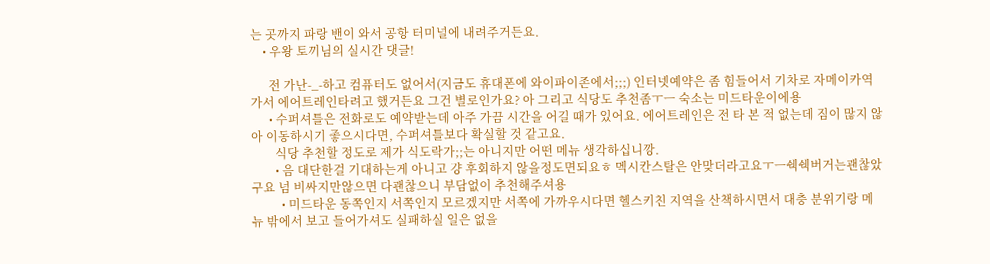는 곳까지 파랑 밴이 와서 공항 터미널에 내려주거든요.
    • 우왕 토끼님의 실시간 댓글!

      전 가난-_-하고 컴퓨터도 없어서(지금도 휴대폰에 와이파이존에서;;;) 인터넷예약은 좀 힘들어서 기차로 자메이카역가서 에어트레인타려고 했거든요 그건 별로인가요? 아 그리고 식당도 추천좀ㅜㅡ 숙소는 미드타운이에용
      • 수퍼셔틀은 전화로도 예약받는데 아주 가끔 시간을 어길 때가 있어요. 에어트레인은 전 타 본 적 없는데 짐이 많지 않아 이동하시기 좋으시다면, 수퍼셔틀보다 확실할 것 같고요.
        식당 추천할 정도로 제가 식도락가;;는 아니지만 어떤 메뉴 생각하십니깡.
        • 음 대단한걸 기대하는게 아니고 걍 후회하지 않을정도면되요ㅎ 멕시칸스탈은 안맞더라고요ㅜㅡ쉑쉑버거는괜찮았구요 넘 비싸지만않으면 다괜찮으니 부담없이 추천해주셔용
          • 미드타운 동쪽인지 서쪽인지 모르겠지만 서쪽에 가까우시다면 헬스키친 지역을 산책하시면서 대충 분위기랑 메뉴 밖에서 보고 들어가셔도 실패하실 일은 없을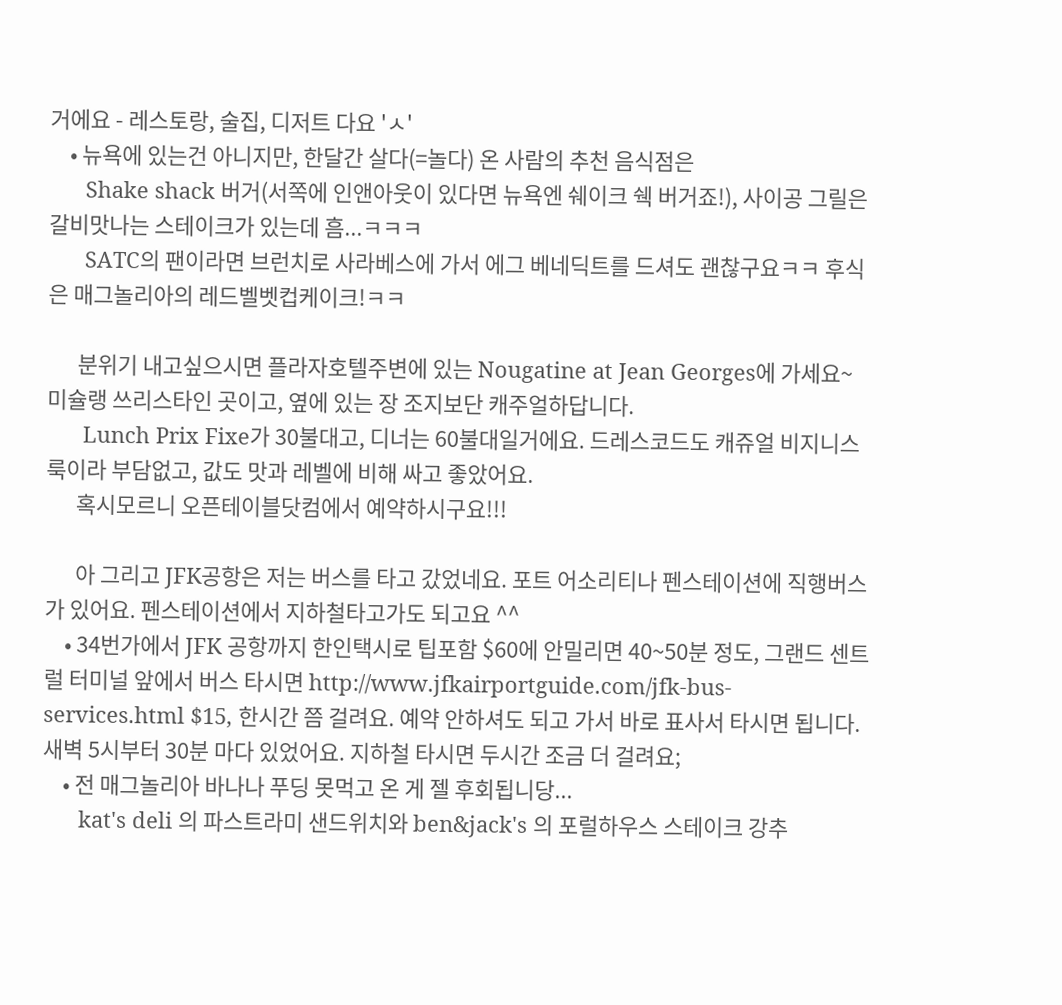거에요 - 레스토랑, 술집, 디저트 다요 'ㅅ'
    • 뉴욕에 있는건 아니지만, 한달간 살다(=놀다) 온 사람의 추천 음식점은
      Shake shack 버거(서쪽에 인앤아웃이 있다면 뉴욕엔 쉐이크 쉑 버거죠!), 사이공 그릴은 갈비맛나는 스테이크가 있는데 흠...ㅋㅋㅋ
      SATC의 팬이라면 브런치로 사라베스에 가서 에그 베네딕트를 드셔도 괜찮구요ㅋㅋ 후식은 매그놀리아의 레드벨벳컵케이크!ㅋㅋ

      분위기 내고싶으시면 플라자호텔주변에 있는 Nougatine at Jean Georges에 가세요~ 미슐랭 쓰리스타인 곳이고, 옆에 있는 장 조지보단 캐주얼하답니다.
      Lunch Prix Fixe가 30불대고, 디너는 60불대일거에요. 드레스코드도 캐쥬얼 비지니스룩이라 부담없고, 값도 맛과 레벨에 비해 싸고 좋았어요.
      혹시모르니 오픈테이블닷컴에서 예약하시구요!!!

      아 그리고 JFK공항은 저는 버스를 타고 갔었네요. 포트 어소리티나 펜스테이션에 직행버스가 있어요. 펜스테이션에서 지하철타고가도 되고요 ^^
    • 34번가에서 JFK 공항까지 한인택시로 팁포함 $60에 안밀리면 40~50분 정도, 그랜드 센트럴 터미널 앞에서 버스 타시면 http://www.jfkairportguide.com/jfk-bus-services.html $15, 한시간 쯤 걸려요. 예약 안하셔도 되고 가서 바로 표사서 타시면 됩니다. 새벽 5시부터 30분 마다 있었어요. 지하철 타시면 두시간 조금 더 걸려요;
    • 전 매그놀리아 바나나 푸딩 못먹고 온 게 젤 후회됩니당...
      kat's deli 의 파스트라미 샌드위치와 ben&jack's 의 포럴하우스 스테이크 강추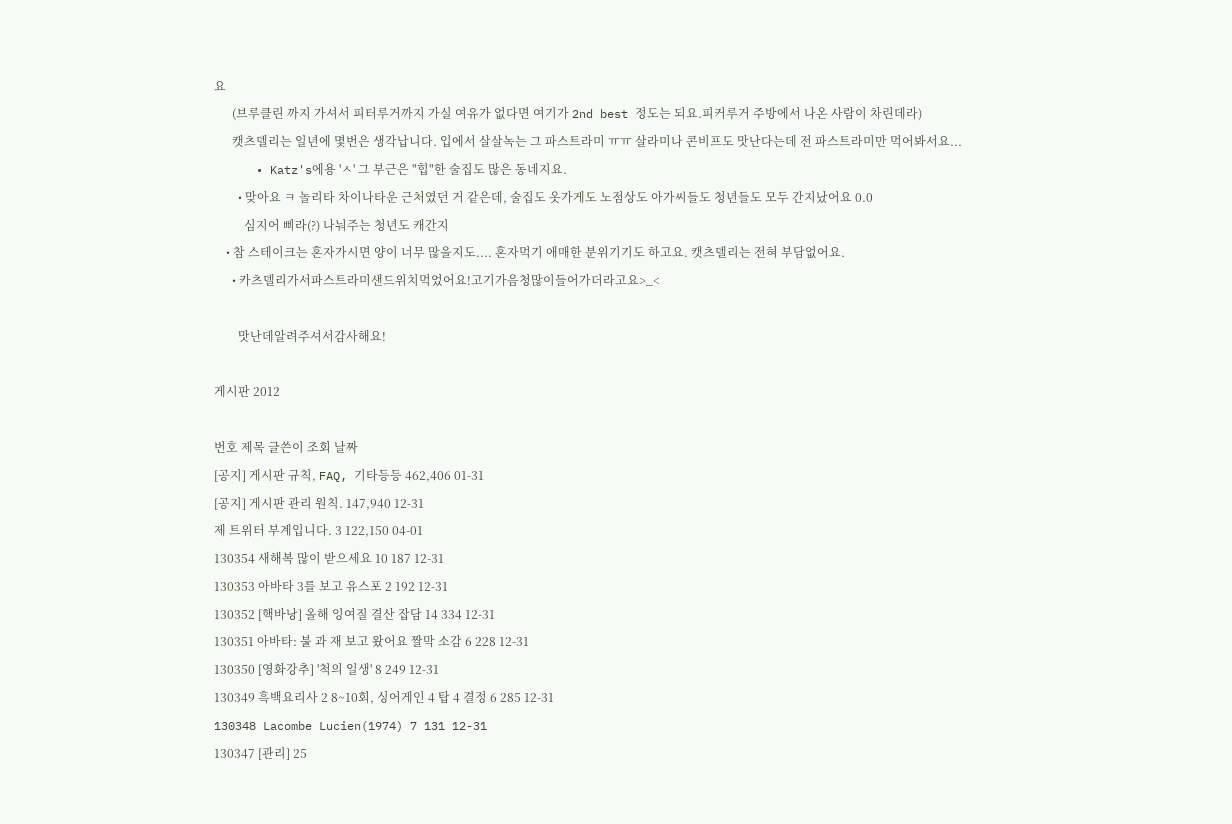요
      (브루클린 까지 가셔서 피터루거까지 가실 여유가 없다면 여기가 2nd best 정도는 되요.피커루거 주방에서 나온 사람이 차린데라)
      캣츠델리는 일년에 몇번은 생각납니다. 입에서 살살녹는 그 파스트라미 ㅠㅠ 살라미나 콘비프도 맛난다는데 전 파스트라미만 먹어봐서요...
      • Katz's에용 'ㅅ' 그 부근은 "힙"한 술집도 많은 동네지요.
        • 맞아요 ㅋ 놀리타 차이나타운 근처였던 거 같은데, 술집도 옷가게도 노점상도 아가씨들도 청년들도 모두 간지났어요 0.0
          심지어 삐라(?) 나눠주는 청년도 캐간지
    • 참 스테이크는 혼자가시면 양이 너무 많을지도.... 혼자먹기 애매한 분위기기도 하고요. 캣츠델리는 전혀 부담없어요.
      • 카츠델리가서파스트라미샌드위치먹었어요!고기가음청많이들어가더라고요>_<

        맛난데알려주셔서감사해요!

게시판 2012

번호 제목 글쓴이 조회 날짜
[공지] 게시판 규칙, FAQ, 기타등등 462,406 01-31
[공지] 게시판 관리 원칙. 147,940 12-31
제 트위터 부계입니다. 3 122,150 04-01
130354 새해복 많이 받으세요 10 187 12-31
130353 아바타 3를 보고 유스포 2 192 12-31
130352 [핵바낭] 올해 잉여질 결산 잡담 14 334 12-31
130351 아바타: 불 과 재 보고 왔어요 짤막 소감 6 228 12-31
130350 [영화강추] '척의 일생' 8 249 12-31
130349 흑백요리사 2 8~10회, 싱어게인 4 탑 4 결정 6 285 12-31
130348 Lacombe Lucien(1974) 7 131 12-31
130347 [관리] 25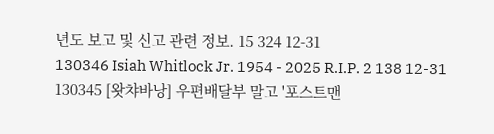년도 보고 및 신고 관련 정보. 15 324 12-31
130346 Isiah Whitlock Jr. 1954 - 2025 R.I.P. 2 138 12-31
130345 [왓챠바낭] 우편배달부 말고 '포스트맨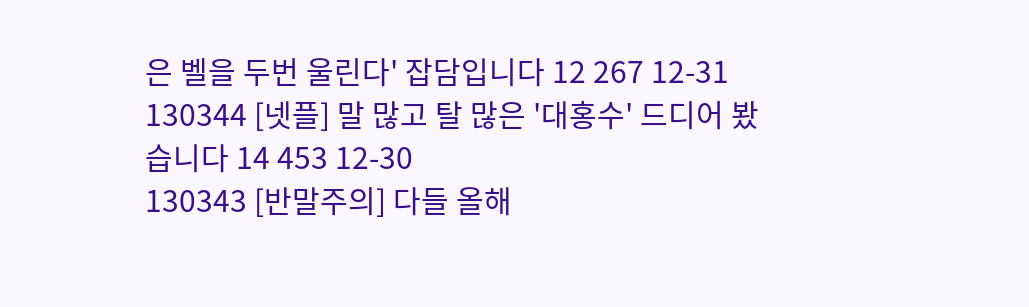은 벨을 두번 울린다' 잡담입니다 12 267 12-31
130344 [넷플] 말 많고 탈 많은 '대홍수' 드디어 봤습니다 14 453 12-30
130343 [반말주의] 다들 올해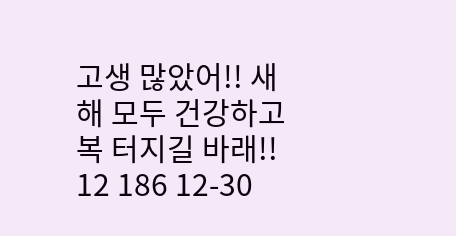고생 많았어!! 새해 모두 건강하고 복 터지길 바래!! 12 186 12-30